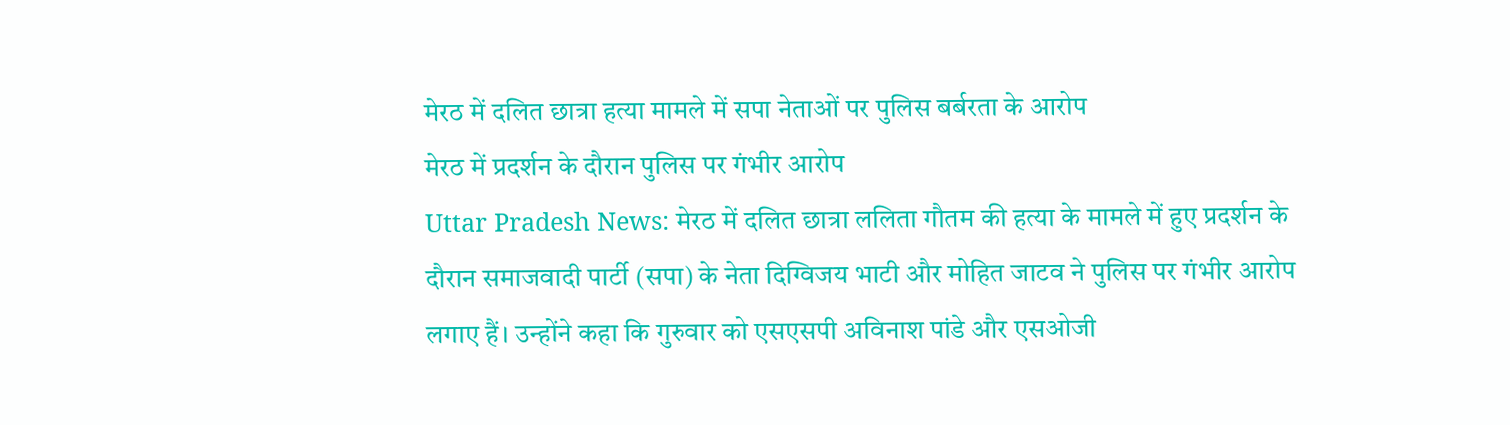मेरठ में दलित छात्रा हत्या मामले में सपा नेताओं पर पुलिस बर्बरता के आरोप
मेरठ में प्रदर्शन के दौरान पुलिस पर गंभीर आरोप
Uttar Pradesh News: मेरठ में दलित छात्रा ललिता गौतम की हत्या के मामले में हुए प्रदर्शन के दौरान समाजवादी पार्टी (सपा) के नेता दिग्विजय भाटी और मोहित जाटव ने पुलिस पर गंभीर आरोप लगाए हैं। उन्होंने कहा कि गुरुवार को एसएसपी अविनाश पांडे और एसओजी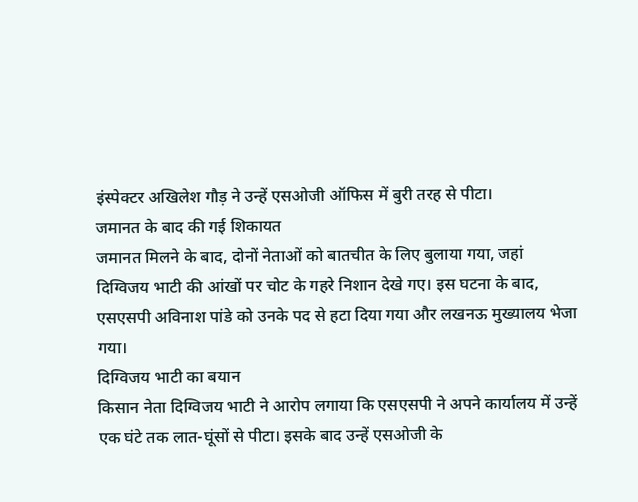इंस्पेक्टर अखिलेश गौड़ ने उन्हें एसओजी ऑफिस में बुरी तरह से पीटा।
जमानत के बाद की गई शिकायत
जमानत मिलने के बाद, दोनों नेताओं को बातचीत के लिए बुलाया गया, जहां दिग्विजय भाटी की आंखों पर चोट के गहरे निशान देखे गए। इस घटना के बाद, एसएसपी अविनाश पांडे को उनके पद से हटा दिया गया और लखनऊ मुख्यालय भेजा गया।
दिग्विजय भाटी का बयान
किसान नेता दिग्विजय भाटी ने आरोप लगाया कि एसएसपी ने अपने कार्यालय में उन्हें एक घंटे तक लात-घूंसों से पीटा। इसके बाद उन्हें एसओजी के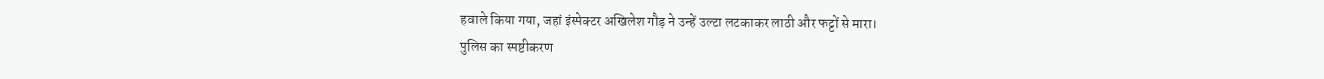हवाले किया गया, जहां इंस्पेक्टर अखिलेश गौड़ ने उन्हें उल्टा लटकाकर लाठी और फट्टों से मारा।
पुलिस का स्पष्टीकरण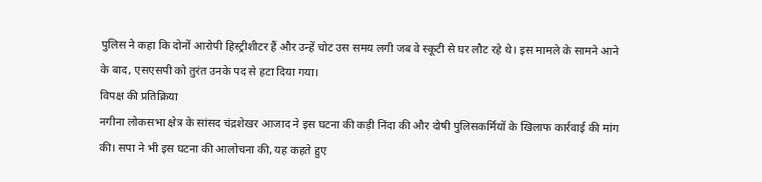पुलिस ने कहा कि दोनों आरोपी हिस्ट्रीशीटर हैं और उन्हें चोट उस समय लगी जब वे स्कूटी से घर लौट रहे थे। इस मामले के सामने आने के बाद, एसएसपी को तुरंत उनके पद से हटा दिया गया।
विपक्ष की प्रतिक्रिया
नगीना लोकसभा क्षेत्र के सांसद चंद्रशेखर आजाद ने इस घटना की कड़ी निंदा की और दोषी पुलिसकर्मियों के खिलाफ कार्रवाई की मांग की। सपा ने भी इस घटना की आलोचना की, यह कहते हुए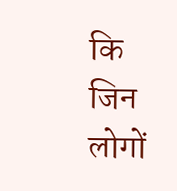कि जिन लोगों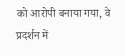को आरोपी बनाया गया, वे प्रदर्शन में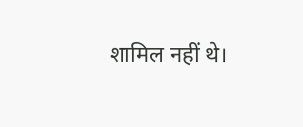शामिल नहीं थे।